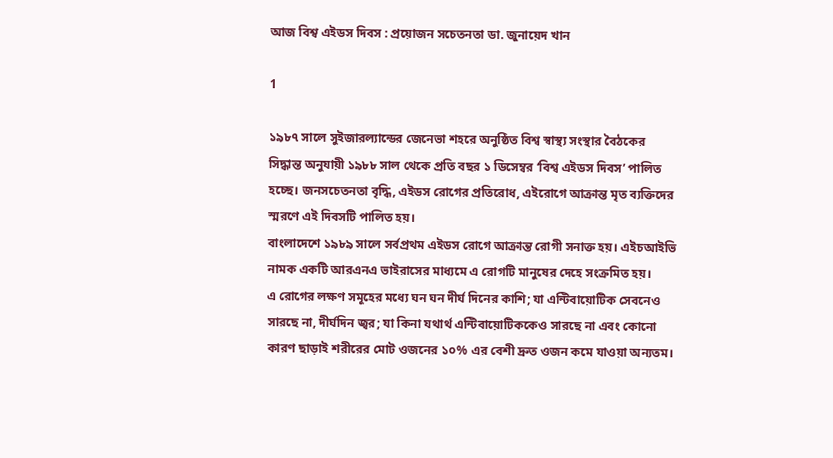আজ বিশ্ব এইডস দিবস : প্রয়োজন সচেতনতা ডা. জুনায়েদ খান

1

১৯৮৭ সালে সুইজারল্যান্ডের জেনেভা শহরে অনুষ্ঠিত বিশ্ব স্বাস্থ্য সংস্থার বৈঠকের সিদ্ধান্ত অনুযায়ী ১৯৮৮ সাল থেকে প্রতি বছর ১ ডিসেম্বর ‘বিশ্ব এইডস দিবস’ পালিত হচ্ছে। জনসচেতনতা বৃদ্ধি, এইডস রোগের প্রতিরোধ, এইরোগে আক্রান্ত মৃত ব্যক্তিদের স্মরণে এই দিবসটি পালিত হয়।
বাংলাদেশে ১৯৮৯ সালে সর্বপ্রথম এইডস রোগে আক্রান্ত রোগী সনাক্ত হয়। এইচআইভি নামক একটি আরএনএ ভাইরাসের মাধ্যমে এ রোগটি মানুষের দেহে সংক্রমিত হয়।
এ রোগের লক্ষণ সমূহের মধ্যে ঘন ঘন দীর্ঘ দিনের কাশি; যা এন্টিবায়োটিক সেবনেও সারছে না, দীর্ঘদিন জ্বর; যা কিনা যথার্থ এন্টিবায়োটিককেও সারছে না এবং কোনো কারণ ছাড়াই শরীরের মোট ওজনের ১০% এর বেশী দ্রুত ওজন কমে যাওয়া অন্যতম।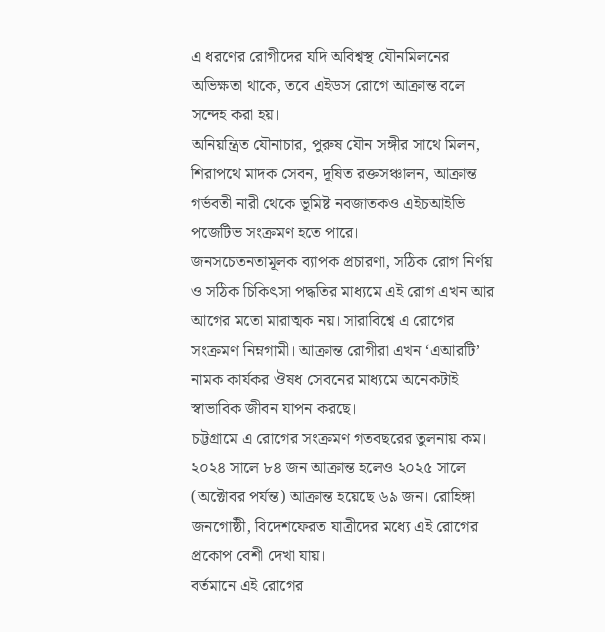এ ধরণের রোগীদের যদি অবিশ্বস্থ যৌনমিলনের অভিক্ষতা থাকে, তবে এইডস রোগে আক্রান্ত বলে সন্দেহ করা হয়।
অনিয়ন্ত্রিত যৌনাচার, পুরুষ যৌন সঙ্গীর সাথে মিলন, শিরাপথে মাদক সেবন, দূষিত রক্তসঞ্চালন, আক্রান্ত গর্ভবতী নারী থেকে ভূমিষ্ট নবজাতকও এইচআইভি পজেটিভ সংক্রমণ হতে পারে।
জনসচেতনতামূলক ব্যাপক প্রচারণা, সঠিক রোগ নির্ণয় ও সঠিক চিকিৎসা পদ্ধতির মাধ্যমে এই রোগ এখন আর আগের মতো মারাত্মক নয়। সারাবিশ্বে এ রোগের সংক্রমণ নিম্নগামী। আক্রান্ত রোগীরা এখন ‘এআরটি’ নামক কার্যকর ঔষধ সেবনের মাধ্যমে অনেকটাই স্বাভাবিক জীবন যাপন করছে।
চট্টগ্রামে এ রোগের সংক্রমণ গতবছরের তুলনায় কম। ২০২৪ সালে ৮৪ জন আক্রান্ত হলেও ২০২৫ সালে (অক্টোবর পর্যন্ত) আক্রান্ত হয়েছে ৬৯ জন। রোহিঙ্গা জনগোষ্ঠী, বিদেশফেরত যাত্রীদের মধ্যে এই রোগের প্রকোপ বেশী দেখা যায়।
বর্তমানে এই রোগের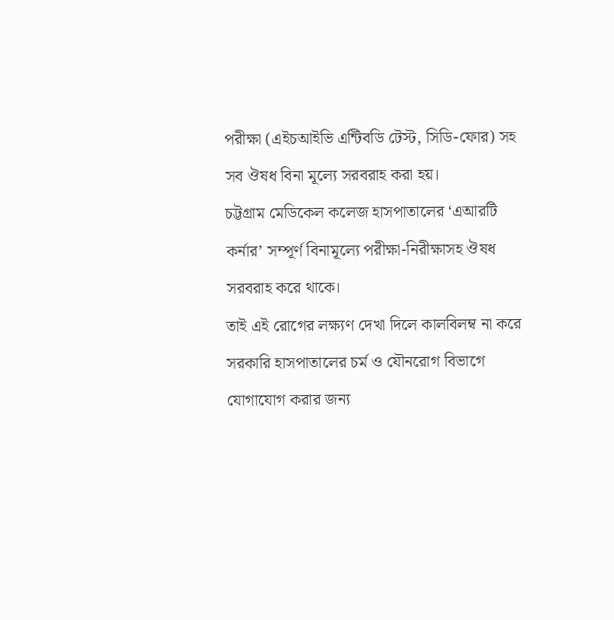পরীক্ষা (এইচআইভি এন্টিবডি টেস্ট, সিডি-ফোর) সহ সব ঔষধ বিনা মূল্যে সরবরাহ করা হয়।
চট্টগ্রাম মেডিকেল কলেজ হাসপাতালের ‘এআরটি কর্নার’ সম্পূর্ণ বিনামূল্যে পরীক্ষা-নিরীক্ষাসহ ঔষধ সরবরাহ করে থাকে।
তাই এই রোগের লক্ষ্যণ দেখা দিলে কালবিলম্ব না করে সরকারি হাসপাতালের চর্ম ও যৌনরোগ বিভাগে যোগাযোগ করার জন্য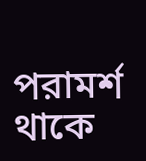পরামর্শ থাকে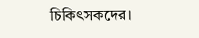চিকিৎসকদের।